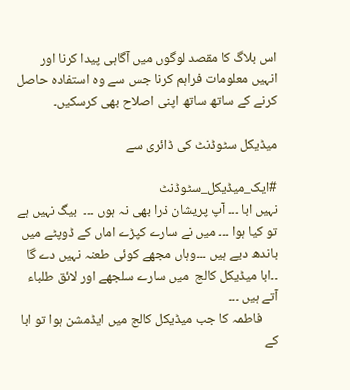اس بلاگ کا مقصد لوگوں میں آگاہی پیدا کرنا اور انہیں معلومات فراہم کرنا جس سے وہ استفادہ حاصل کرنے کے ساتھ ساتھ اپنی اصلاح بھی کرسکیں۔

میڈیکل سٹوڈنٹ کی ڈائری سے

#ایک_میڈیکل_سٹوڈنٹ
نہیں ابا ۔۔۔ آپ پریشان ذرا بھی نہ ہوں ۔۔۔  بیگ نہیں ہے تو کیا ہوا ۔۔۔ میں نے سارے کپڑے اماں کے ڈوپٹے میں باندھ دیے ہیں ۔۔۔وہاں مجھے کوئی طعنہ نہیں دے گا ۔۔ابا میڈیکل کالج  میں سارے سلجھے اور لائق طلباء آتے ہیں ۔۔۔
     فاطمہ کا جب میڈیکل کالج میں ایڈمشن ہوا تو ابا کے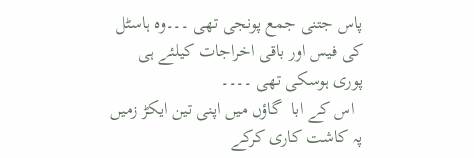پاس جتنی جمع پونجی تھی ۔۔۔وہ ہاسٹل کی فیس اور باقی اخراجات کیلئے ہی پوری ہوسکی تھی ۔۔۔۔
  اس کے ابا  گاؤں میں اپنی تین ایکڑ زمیں پہ کاشت کاری کرکے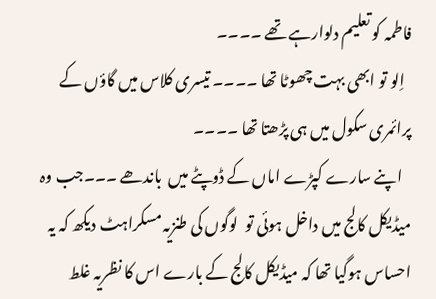فاطمہ کو تعلیم دلوارہے تھے ۔۔۔۔
  اِلو تو ابھی بہت چھوٹا تھا ۔۔۔۔ تیسری کلاس میں گاؤں کے پرائمری سکول میں ہی پڑھتا تھا ۔۔۔۔
   اپنے سارے کپڑے اماں کے ڈوپٹے میں  باندھے ۔۔۔جب وہ میڈیکل کالج میں داخل ہوئی تو  لوگوں کی طنزیہ مسکراہٹ دیکھ کہ یہ احساس ہوگیا تھا کہ میڈیکل کالج کے بارے اس کا نظریہ غلط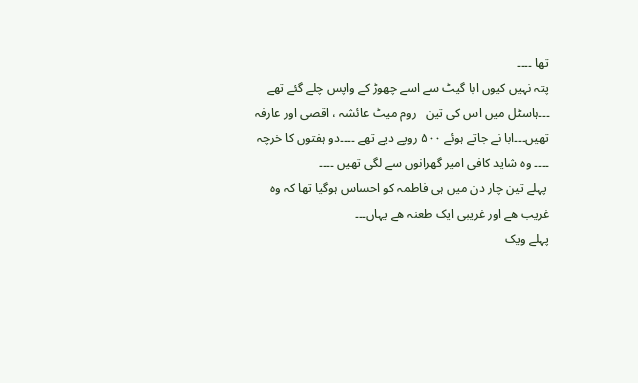تھا ۔۔۔۔
پتہ نہیں کیوں ابا گیٹ سے اسے چھوڑ کے واپس چلے گئے تھے ۔۔۔ہاسٹل میں اس کی تین   روم میٹ عائشہ ، اقصی اور عارفہ تھیں۔۔۔ابا نے جاتے ہوئے ۵۰۰ روپے دیے تھے ۔۔۔۔دو ہفتوں کا خرچہ ۔۔۔۔ وہ شاید کافی امیر گھرانوں سے لگی تھیں ۔۔۔۔
 پہلے تین چار دن میں ہی فاطمہ کو احساس ہوگیا تھا کہ وہ غریب ھے اور غریبی ایک طعنہ ھے یہاں۔۔۔
پہلے ویک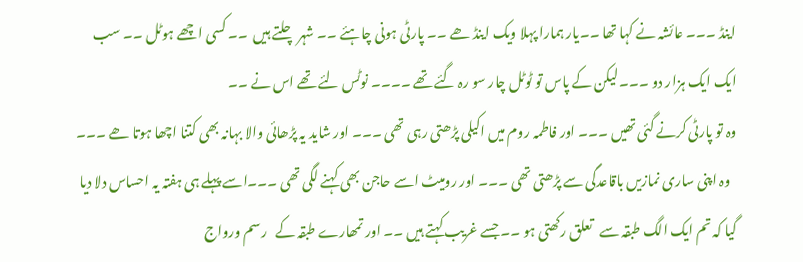اینڈ ۔۔۔ عائشہ نے کہا تھا ۔۔یار ہمارا پہلا ویک اینڈ ھے ۔۔ پارٹی ہونی چاہئے ۔۔ شہر چلتے ہیں  ۔۔ کسی اچھے ہوٹل ۔۔ سب ایک ایک ہزار دو ۔۔۔ لیکن کے پاس تو ٹوٹل چار سو رہ گئے تھے ۔۔۔۔ نوٹس لئے تھے اس نے ۔۔
وہ تو پارٹی کرنے گئی تھیں ۔۔۔ اور فاطمہ روم میں اکیلی پڑھتی رہی تھی ۔۔۔ اور شاید یہ پڑھائی والا بہانہ بھی کتنا اچھا ہوتا ھے ۔۔۔
  وہ اپنی ساری نمازیں باقاعدگی سے پڑھتی تھی ۔۔۔ اور رومیٹ اسے حاجن بھی کہنے لگی تھی ۔۔۔اسے پہلے ہی ہفتہ یہ احساس دلا دیا گیا کہ تم ایک الگ طبقہ سے   تعلق رکھتی ہو ۔۔ جسے غریب کہتے ہیں ۔۔ اور تمھارے طبقہ کے   رسم ورواج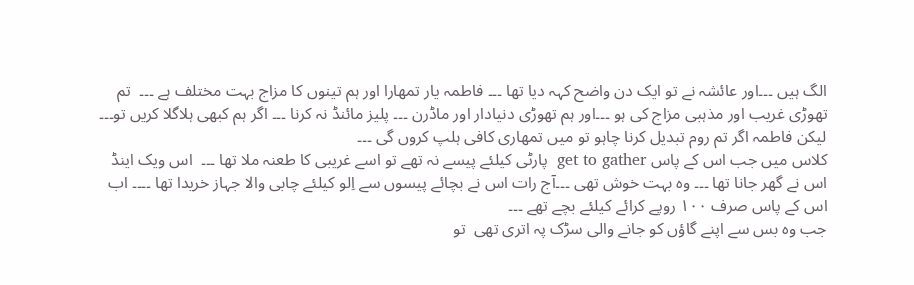الگ ہیں ۔۔۔اور عائشہ نے تو ایک دن واضح کہہ دیا تھا ۔۔۔ فاطمہ یار تمھارا اور ہم تینوں کا مزاج بہت مختلف ہے ۔۔۔  تم تھوڑی غریب اور مذہبی مزاج کی ہو ۔۔۔اور ہم تھوڑی دنیادار اور ماڈرن ۔۔۔ پلیز مائنڈ نہ کرنا ۔۔۔ اگر ہم کبھی ہلاگلا کریں تو۔۔۔  لیکن فاطمہ اگر تم روم تبدیل کرنا چاہو تو میں تمھاری کافی ہلپ کروں گی ۔۔۔
کلاس میں جب اس کے پاس get to gather  پارٹی کیلئے پیسے نہ تھے تو اسے غریبی کا طعنہ ملا تھا ۔۔۔  اس ویک اینڈ اس نے گھر جانا تھا ۔۔۔ وہ بہت خوش تھی ۔۔۔آج رات اس نے بچائے پیسوں سے اِلو کیلئے چابی والا جہاز خریدا تھا ۔۔۔۔ اب اس کے پاس صرف ۱۰۰ روپے کرائے کیلئے بچے تھے ۔۔۔
جب وہ بس سے اپنے گاؤں کو جانے والی سڑک پہ اتری تھی  تو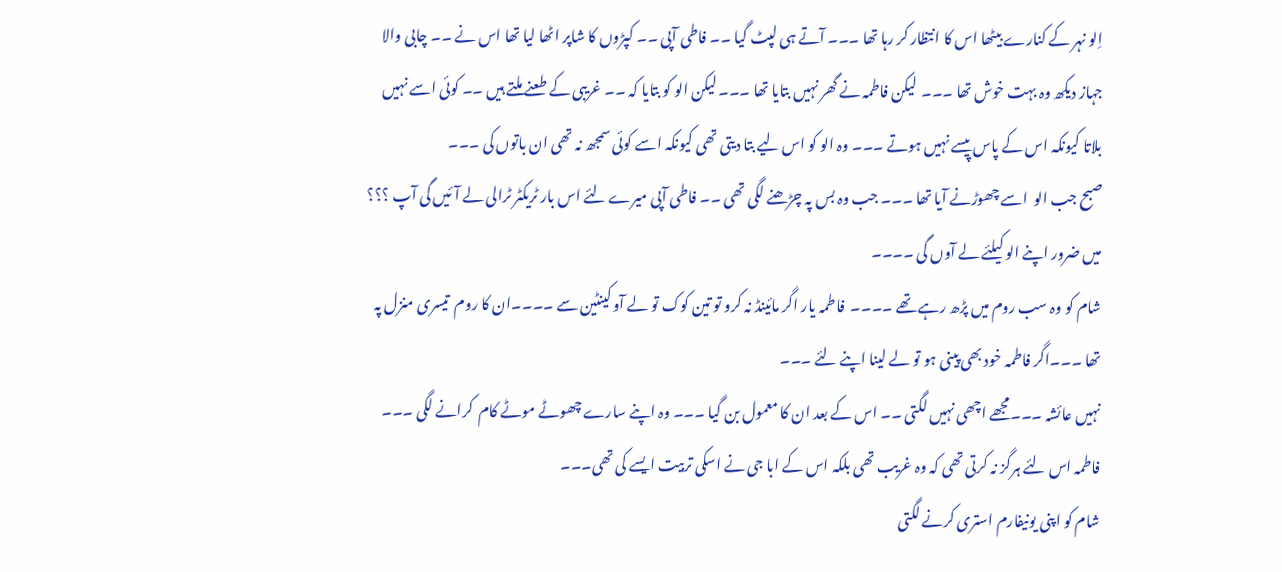اِلو نہر کے کنارے بیٹھا اس کا انتظار کر رہا تھا ۔۔۔ آتے ہی لپٹ گیا ۔۔ فاطی آپی ۔۔ کپڑوں کا شاپر اٹھا لیا تھا اس نے ۔۔ چابی والا جہاز دیکھ وہ بہت خوش تھا ۔۔۔  لیکن فاطمہ نے گھر نہیں بتایا تھا ۔۔۔ لیکن الو کو بتایا کہ ۔۔ غریبی کے طعنے ملتے ہیں ۔۔ کوئی اسے نہیں بلاتا کیونکہ اس کے پاس پیسے نہیں ہوتے ۔۔۔ وہ الو کو اس لیے بتا دیتی تھی کیونکہ اسے کوئی سمجھ نہ تھی ان باتوں کی ۔۔۔
صبح جب الو  اسے چھوڑنے آیا تھا ۔۔۔ جب وہ بس پہ چڑھنے لگی تھی ۔۔ فاطی آپی میرے لئے اس بار ٹریکٹر ٹرالی لے آئیں گی آپ ؟؟؟
میں ضرور اپنے الو کیلئے لے آوں گی ۔۔۔۔
شام کو وہ سب روم میں پڑھ رہے تھے ۔۔۔۔  فاطمہ یار اگر مائینڈ نہ کرو تو تین کوک تو لے آو کینٹین سے ۔۔۔۔ان کا روم  تیسری منزل پہ تھا ۔۔۔اگر فاطمہ خود بھی پینی ہو تو لے لینا اپنے لئے ۔۔۔
نہیں عائشہ ۔۔۔مجھے اچھی نہیں لگتی ۔۔ اس کے بعد ان کا معمول بن گیا ۔۔۔ وہ اپنے سارے چھوٹے موٹے کام  کرانے لگی ۔۔۔ فاطمہ اس لئے ہرگز نہ کرتی تھی کہ وہ غریب تھی بلکہ اس کے ابا جی نے اسکی تربیت ایسے کی تھی۔۔۔
شام کو اپنی یونیفارم استری کرنے لگتی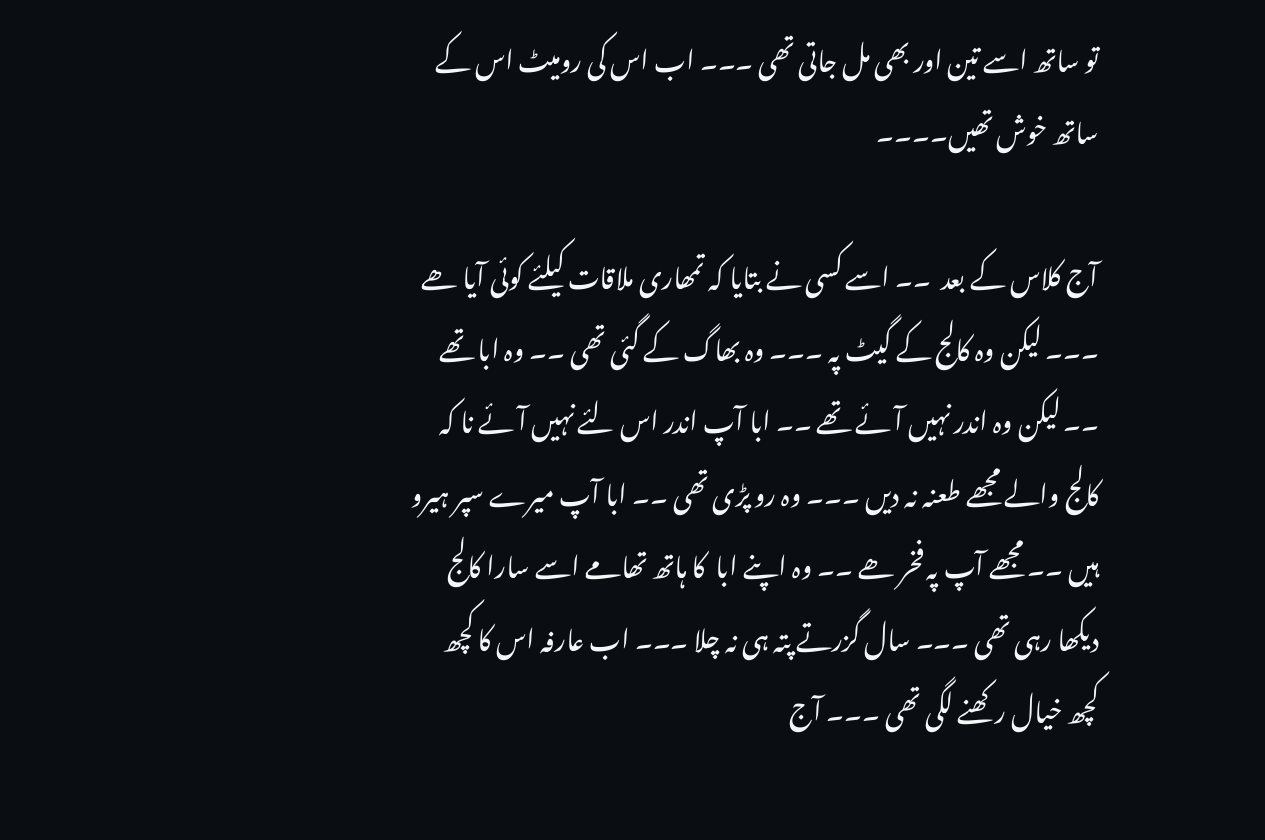تو ساتھ اسے تین اور بھی مل جاتی تھی ۔۔۔ اب اس کی رومیٹ اس کے ساتھ خوش تھیں۔۔۔۔

آج کلاس کے بعد  ۔۔ اسے کسی نے بتایا کہ تمھاری ملاقات کیلئے کوئی آیا ھے ۔۔۔ لیکن وہ کالج کے گیٹ پہ ۔۔۔ وہ بھاگ کے گئی تھی ۔۔ وہ ابا تھے ۔۔ لیکن وہ اندر نہیں آئے تھے ۔۔ ابا آپ اندر اس لئے نہیں آئے نا کہ کالج والے مجھے طعنہ نہ دیں ۔۔۔ وہ رو پڑی تھی ۔۔ ابا آپ میرے سپر ہیرو ہیں ۔۔ مجھے آپ پہ فخر ھے ۔۔ وہ اپنے ابا  کا ہاتھ تھامے اسے سارا کالج دیکھا رہی تھی ۔۔۔ سال گزرتے پتہ ہی نہ چلا ۔۔۔ اب عارفہ اس کا کچھ کچھ خیال رکھنے لگی تھی ۔۔۔ آج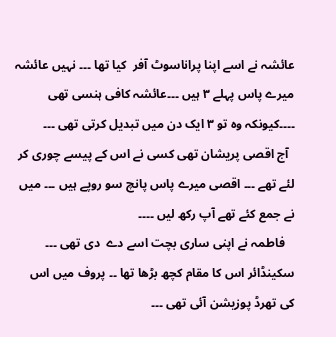عائشہ نے اسے اپنا پراناسوٹ آفر  کیا تھا ۔۔۔ نہیں عائشہ میرے پاس پہلے ۳ ہیں ۔۔۔عائشہ کافی ہنسی تھی ۔۔۔۔کیونکہ وہ تو ۳ ایک دن میں تبدیل کرتی تھی ۔۔۔
  آج اقصی پریشان تھی کسی نے اس کے پیسے چوری کر لئے تھے ۔۔۔ اقصی میرے پاس پانچ سو روپے ہیں ۔۔۔ میں نے جمع کئے تھے آپ رکھ لیں ۔۔۔۔
   فاطمہ نے اپنی ساری بچت اسے دے  دی تھی ۔۔۔
سکینڈائر اس کا مقام کچھ بڑھا تھا ۔۔ پروف میں اس کی تھرڈ پوزیشن آئی تھی ۔۔۔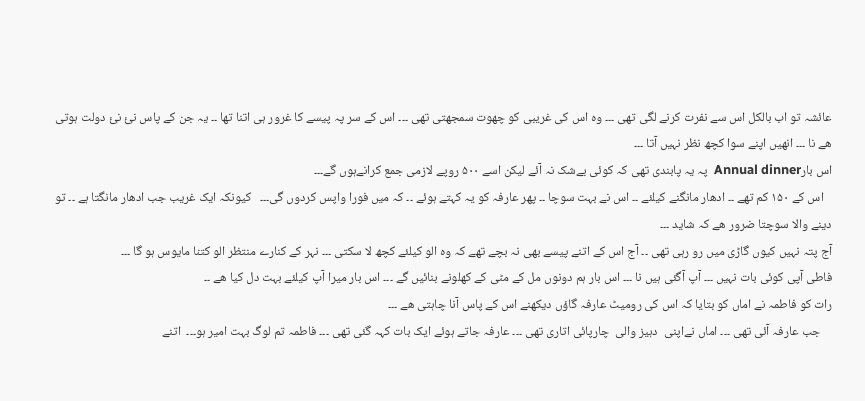عائشہ تو اب بالکل اس سے نفرت کرنے لگی تھی ۔۔۔ وہ اس کی غریبی کو چھوت سمجھتی تھی ۔۔۔ اس کے سر پہ پیسے کا غرور ہی اتنا تھا ۔۔ یہ جن کے پاس نئ نئ دولت ہوتی ھے نا ۔۔۔ انھیں اپنے سوا کچھ نظر نہیں آتا ۔۔۔
اس بارAnnual dinner  پہ یہ پابندی تھی کہ کوئی بےشک نہ آئے لیکن اسے ۵۰۰ روپے لازمی جمع کرانےہوں گے۔۔۔
   اس کے ۱۵۰ کم تھے ۔۔ ادھار مانگنے کیلئے ۔۔ اس نے بہت سوچا ۔۔ پھر عارفہ کو یہ کہتے ہوئے ۔۔ کہ میں فورا واپس کردوں گی۔۔۔   کیونکہ ایک غریب جب ادھار مانگتا ہے ۔۔ تو دینے والا سوچتا ضرور ھے کہ شاید ۔۔۔
آج پتہ نہیں کیوں گاڑی میں رو رہی تھی ۔۔ آج اس کے اتنے پیسے بھی نہ بچے تھے کہ وہ الو کیلئے کچھ لا سکتی ۔۔۔ نہر کے کنارے منتظر الو کتنا مایوس ہو گا ۔۔۔
فاطی آپی کوئی بات نہیں ۔۔۔ آپ آگئی ہیں نا ۔۔۔ اس بار ہم دونوں مل کے مٹی کے کھلونے بنائیں گے ۔۔۔ اس بار میرا آپ کیلئے بہت دل کیا ھے ۔۔
رات کو فاطمہ نے اماں کو بتایا کہ اس کی رومیٹ عارفہ گاؤں دیکھنے اس کے پاس آنا چاہتی ھے ۔۔۔
    جب عارفہ آئی تھی ۔۔۔ اماں نےاپنی  دہیز والی  چارپائی اتاری تھی ۔۔۔ عارفہ جاتے ہوئے ایک بات کہہ گئی تھی ۔۔۔ فاطمہ تم لوگ بہت امیر ہو۔۔۔  اتنے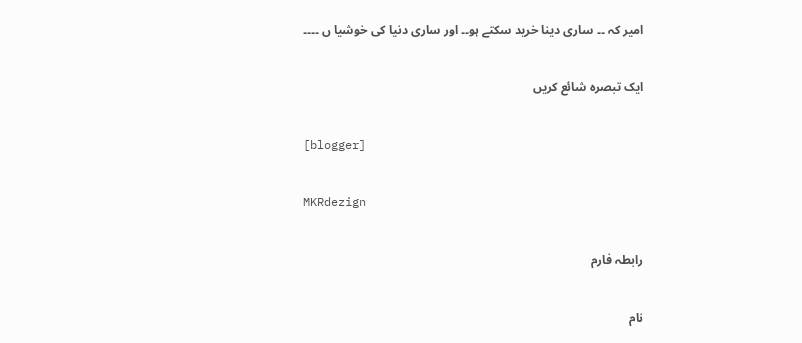امیر کہ ۔۔ ساری دینا خرید سکتے ہو۔۔ اور ساری دنیا کی خوشیا ں ۔۔۔۔

ایک تبصرہ شائع کریں

[blogger]

MKRdezign

رابطہ فارم

نام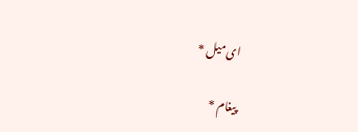ای میل *

پیغام *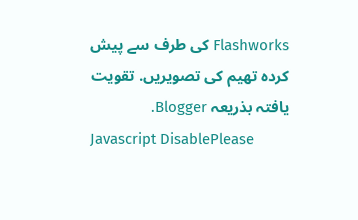Flashworks کی طرف سے پیش کردہ تھیم کی تصویریں. تقویت یافتہ بذریعہ Blogger.
Javascript DisablePlease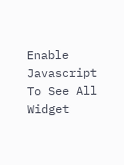Enable Javascript To See All Widget